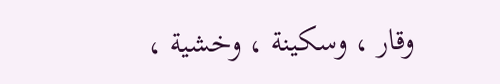وقار ، وسكينة ، وخشية ،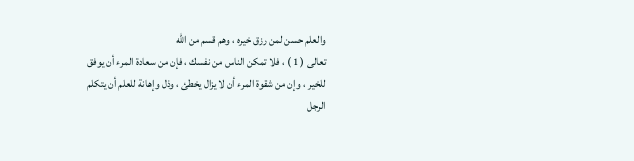والعلم حسن لمن رزق خيره ، وهم قسم من الله
تعالى ( 1 ) ، فلا تمكن الناس من نفسك ، فإن من سعادة المرء أن يوفق
للخير ، وإن من شقوة المرء أن لا يزال يخطئ ، وذل وإهانة للعلم أن يتكلم
الرجل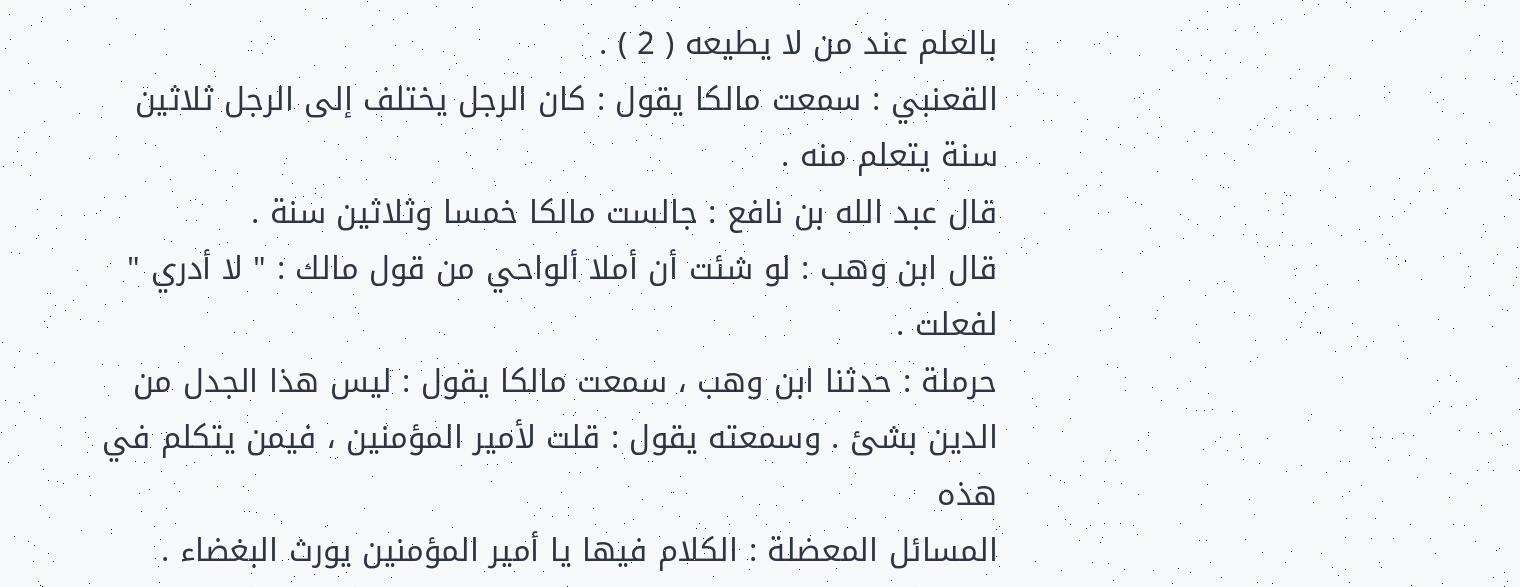بالعلم عند من لا يطيعه ( 2 ) .
القعنبي : سمعت مالكا يقول : كان الرجل يختلف إلى الرجل ثلاثين
سنة يتعلم منه .
قال عبد الله بن نافع : جالست مالكا خمسا وثلاثين سنة .
قال ابن وهب : لو شئت أن أملا ألواحي من قول مالك : " لا أدري "
لفعلت .
حرملة : حدثنا ابن وهب ، سمعت مالكا يقول : ليس هذا الجدل من
الدين بشئ . وسمعته يقول : قلت لأمير المؤمنين ، فيمن يتكلم في هذه
المسائل المعضلة : الكلام فيها يا أمير المؤمنين يورث البغضاء .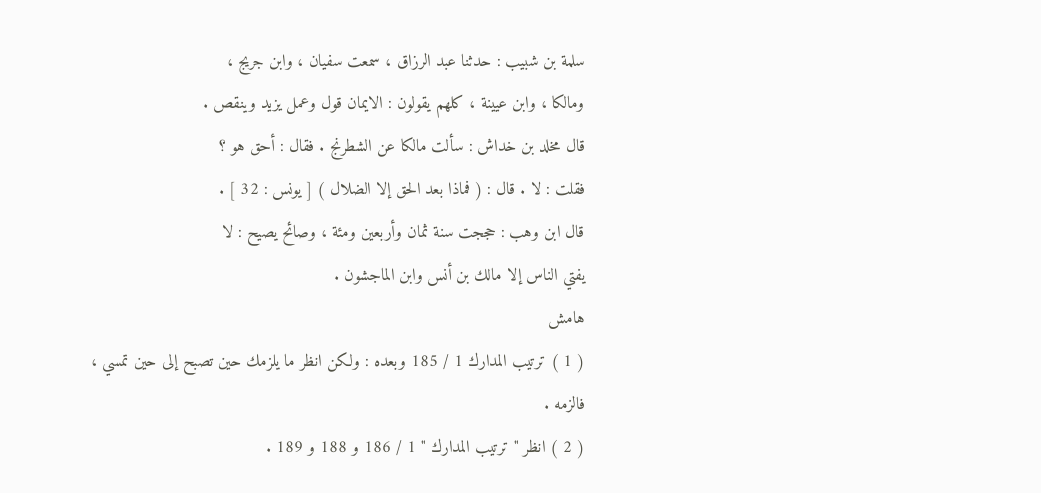سلمة بن شبيب : حدثنا عبد الرزاق ، سمعت سفيان ، وابن جريج ،
ومالكا ، وابن عيينة ، كلهم يقولون : الايمان قول وعمل يزيد وينقص .
قال مخلد بن خداش : سألت مالكا عن الشطرنج . فقال : أحق هو ؟
فقلت : لا . قال : ( فماذا بعد الحق إلا الضلال ) [ يونس : 32 ] .
قال ابن وهب : حججت سنة ثمان وأربعين ومئة ، وصائح يصيح : لا
يفتي الناس إلا مالك بن أنس وابن الماجشون .
هامش
( 1 ) ترتيب المدارك 1 / 185 وبعده : ولكن انظر ما يلزمك حين تصبح إلى حين تمسي ،
فالزمه .
( 2 ) انظر " ترتيب المدارك " 1 / 186 و 188 و 189 .